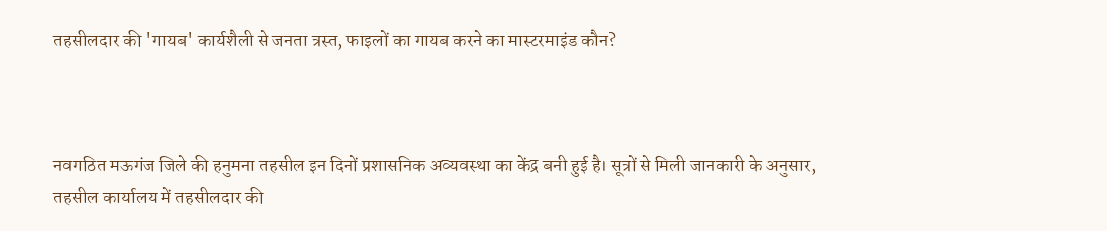तहसीलदार की 'गायब' कार्यशैली से जनता त्रस्त, फाइलों का गायब करने का मास्टरमाइंड कौन?



नवगठित मऊगंज जिले की हनुमना तहसील इन दिनों प्रशासनिक अव्यवस्था का केंद्र बनी हुई है। सूत्रों से मिली जानकारी के अनुसार, तहसील कार्यालय में तहसीलदार की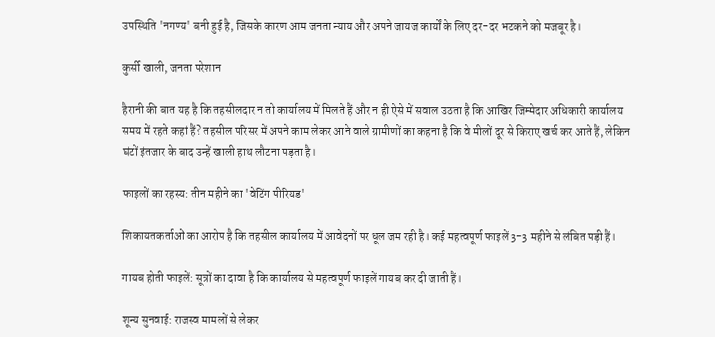उपस्थिति 'नगण्य' बनी हुई है, जिसके कारण आम जनता न्याय और अपने जायज कार्यों के लिए दर-दर भटकने को मजबूर है।

कुर्सी खाली, जनता परेशान

हैरानी की बात यह है कि तहसीलदार न तो कार्यालय में मिलते हैं और न ही ऐसे में सवाल उठता है कि आखिर जिम्मेदार अधिकारी कार्यालय समय में रहते कहां हैं? तहसील परिसर में अपने काम लेकर आने वाले ग्रामीणों का कहना है कि वे मीलों दूर से किराए खर्च कर आते हैं, लेकिन घंटों इंतजार के बाद उन्हें खाली हाथ लौटना पड़ता है।

फाइलों का रहस्य: तीन महीने का 'वेटिंग पीरियड'

शिकायतकर्ताओं का आरोप है कि तहसील कार्यालय में आवेदनों पर धूल जम रही है। कई महत्वपूर्ण फाइलें 3-3 महीने से लंबित पड़ी हैं।

गायब होती फाइलें: सूत्रों का दावा है कि कार्यालय से महत्वपूर्ण फाइलें गायब कर दी जाती हैं।

शून्य सुनवाई: राजस्व मामलों से लेकर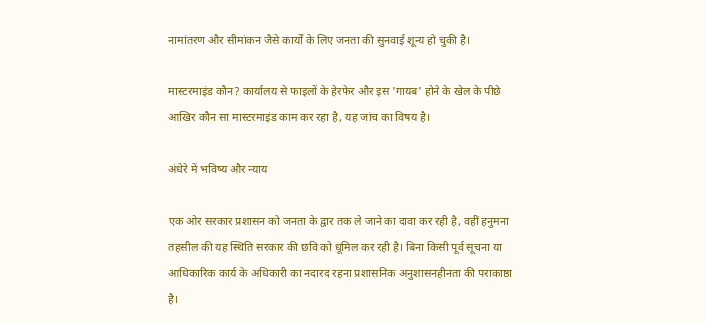नामांतरण और सीमांकन जैसे कार्यों के लिए जनता की सुनवाई शून्य हो चुकी है।

मास्टरमाइंड कौन? कार्यालय से फाइलों के हेरफेर और इस 'गायब' होने के खेल के पीछे आखिर कौन सा मास्टरमाइंड काम कर रहा है, यह जांच का विषय है।

अंधेरे में भविष्य और न्याय

एक ओर सरकार प्रशासन को जनता के द्वार तक ले जाने का दावा कर रही है, वहीं हनुमना तहसील की यह स्थिति सरकार की छवि को धूमिल कर रही है। बिना किसी पूर्व सूचना या आधिकारिक कार्य के अधिकारी का नदारद रहना प्रशासनिक अनुशासनहीनता की पराकाष्ठा है।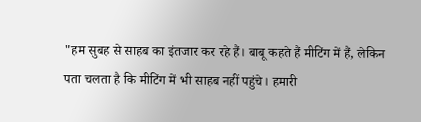"हम सुबह से साहब का इंतजार कर रहे हैं। बाबू कहते हैं मीटिंग में हैं, लेकिन पता चलता है कि मीटिंग में भी साहब नहीं पहुंचे। हमारी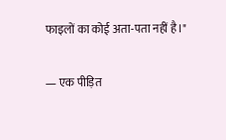फाइलों का कोई अता-पता नहीं है।"

— एक पीड़ित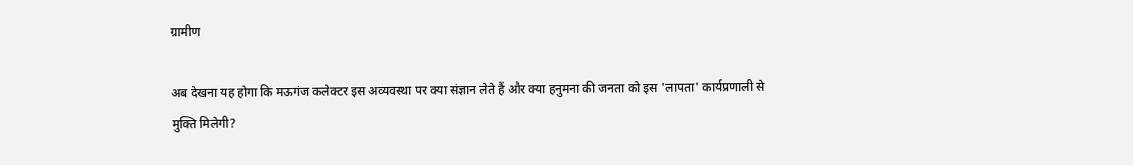ग्रामीण

अब देखना यह होगा कि मऊगंज कलेक्टर इस अव्यवस्था पर क्या संज्ञान लेते हैं और क्या हनुमना की जनता को इस 'लापता' कार्यप्रणाली से मुक्ति मिलेगी?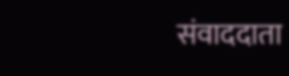संवाददाता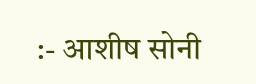:- आशीष सोनी